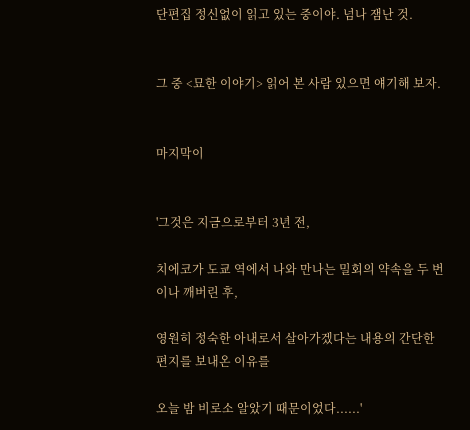단편집 정신없이 읽고 있는 중이야. 넘나 잼난 것.


그 중 <묘한 이야기> 읽어 본 사람 있으면 얘기해 보자.


마지막이


'그것은 지금으로부터 3년 전,

치에코가 도쿄 역에서 나와 만나는 밀회의 약속을 두 번이나 깨버린 후,

영원히 정숙한 아내로서 살아가겠다는 내용의 간단한 편지를 보내온 이유를

오늘 밤 비로소 알았기 때문이었다......'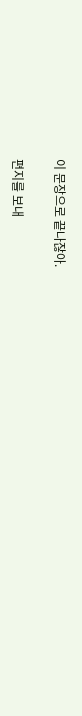이 문장으로 끝나잖아.


편지를 보내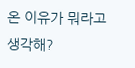온 이유가 뭐라고 생각해?